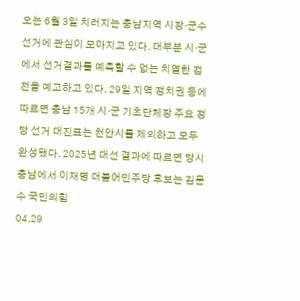오는 6월 3일 치러지는 충남지역 시장·군수 선거에 관심이 모아지고 있다. 대부분 시·군에서 선거결과를 예측할 수 없는 치열한 접전을 예고하고 있다. 29일 지역 정치권 등에 따르면 충남 15개 시·군 기초단체장 주요 정당 선거 대진표는 천안시를 제외하고 모두 완성됐다. 2025년 대선 결과에 따르면 당시 충남에서 이재명 더불어민주당 후보는 김문수 국민의힘
04.29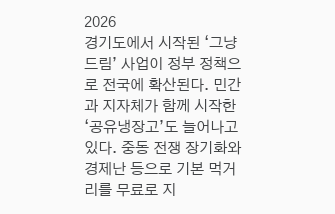2026
경기도에서 시작된 ‘그냥드림’ 사업이 정부 정책으로 전국에 확산된다. 민간과 지자체가 함께 시작한 ‘공유냉장고’도 늘어나고 있다. 중동 전쟁 장기화와 경제난 등으로 기본 먹거리를 무료로 지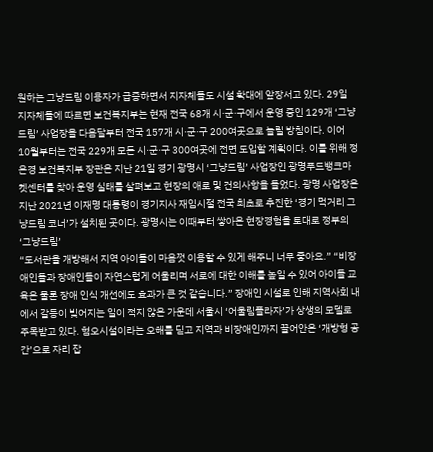원하는 그냥드림 이용자가 급증하면서 지자체들도 시설 확대에 앞장서고 있다. 29일 지자체들에 따르면 보건복지부는 현재 전국 68개 시·군·구에서 운영 중인 129개 ‘그냥드림’ 사업장을 다음달부터 전국 157개 시·군·구 200여곳으로 늘릴 방침이다. 이어 10월부터는 전국 229개 모든 시·군·구 300여곳에 전면 도입할 계획이다. 이를 위해 정은경 보건복지부 장관은 지난 21일 경기 광명시 ‘그냥드림’ 사업장인 광명푸드뱅크마켓센터를 찾아 운영 실태를 살펴보고 현장의 애로 및 건의사항을 들었다. 광명 사업장은 지난 2021년 이재명 대통령이 경기지사 재임시절 전국 최초로 추진한 ‘경기 먹거리 그냥드림 코너’가 설치된 곳이다. 광명시는 이때부터 쌓아온 현장경험을 토대로 정부의 ‘그냥드림’
“도서관을 개방해서 지역 아이들이 마음껏 이용할 수 있게 해주니 너무 좋아요.” “비장애인들과 장애인들이 자연스럽게 어울리며 서로에 대한 이해를 높일 수 있어 아이들 교육은 물론 장애 인식 개선에도 효과가 큰 것 같습니다.” 장애인 시설로 인해 지역사회 내에서 갈등이 빚어지는 일이 적지 않은 가운데 서울시 ‘어울림플라자’가 상생의 모델로 주목받고 있다. 혐오시설이라는 오해를 딛고 지역과 비장애인까지 끌어안은 ‘개방형 공간’으로 자리 잡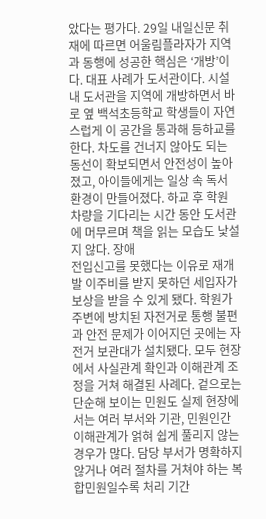았다는 평가다. 29일 내일신문 취재에 따르면 어울림플라자가 지역과 동행에 성공한 핵심은 ‘개방’이다. 대표 사례가 도서관이다. 시설 내 도서관을 지역에 개방하면서 바로 옆 백석초등학교 학생들이 자연스럽게 이 공간을 통과해 등하교를 한다. 차도를 건너지 않아도 되는 동선이 확보되면서 안전성이 높아졌고, 아이들에게는 일상 속 독서 환경이 만들어졌다. 하교 후 학원 차량을 기다리는 시간 동안 도서관에 머무르며 책을 읽는 모습도 낯설지 않다. 장애
전입신고를 못했다는 이유로 재개발 이주비를 받지 못하던 세입자가 보상을 받을 수 있게 됐다. 학원가 주변에 방치된 자전거로 통행 불편과 안전 문제가 이어지던 곳에는 자전거 보관대가 설치됐다. 모두 현장에서 사실관계 확인과 이해관계 조정을 거쳐 해결된 사례다. 겉으로는 단순해 보이는 민원도 실제 현장에서는 여러 부서와 기관, 민원인간 이해관계가 얽혀 쉽게 풀리지 않는 경우가 많다. 담당 부서가 명확하지 않거나 여러 절차를 거쳐야 하는 복합민원일수록 처리 기간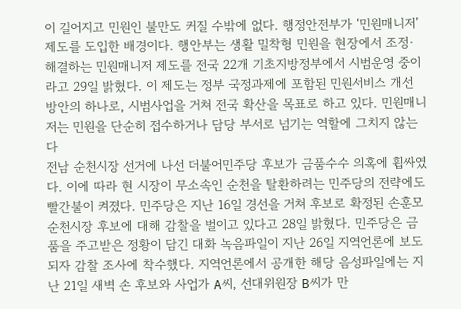이 길어지고 민원인 불만도 커질 수밖에 없다. 행정안전부가 ‘민원매니저’ 제도를 도입한 배경이다. 행안부는 생활 밀착형 민원을 현장에서 조정·해결하는 민원매니저 제도를 전국 22개 기초지방정부에서 시범운영 중이라고 29일 밝혔다. 이 제도는 정부 국정과제에 포함된 민원서비스 개선 방안의 하나로, 시범사업을 거쳐 전국 확산을 목표로 하고 있다. 민원매니저는 민원을 단순히 접수하거나 담당 부서로 넘기는 역할에 그치지 않는다
전남 순천시장 선거에 나선 더불어민주당 후보가 금품수수 의혹에 휩싸였다. 이에 따라 현 시장이 무소속인 순천을 탈환하려는 민주당의 전략에도 빨간불이 켜졌다. 민주당은 지난 16일 경선을 거쳐 후보로 확정된 손훈모 순천시장 후보에 대해 감찰을 벌이고 있다고 28일 밝혔다. 민주당은 금품을 주고받은 정황이 담긴 대화 녹음파일이 지난 26일 지역언론에 보도되자 감찰 조사에 착수했다. 지역언론에서 공개한 해당 음성파일에는 지난 21일 새벽 손 후보와 사업가 A씨, 선대위원장 B씨가 만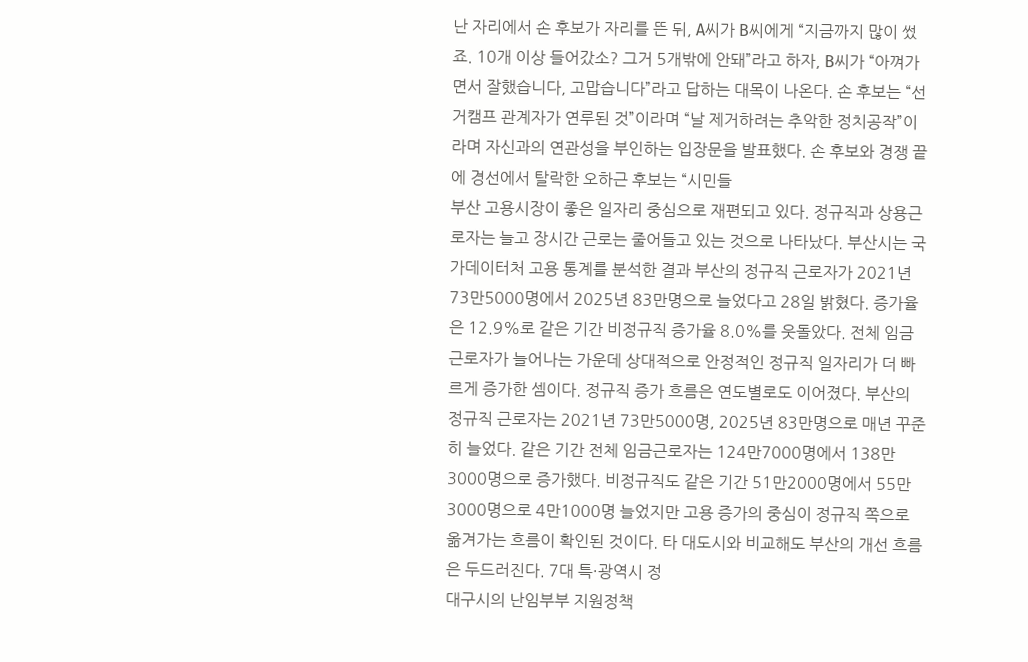난 자리에서 손 후보가 자리를 뜬 뒤, A씨가 B씨에게 “지금까지 많이 썼죠. 10개 이상 들어갔소? 그거 5개밖에 안돼”라고 하자, B씨가 “아껴가면서 잘했습니다, 고맙습니다”라고 답하는 대목이 나온다. 손 후보는 “선거캠프 관계자가 연루된 것”이라며 “날 제거하려는 추악한 정치공작”이라며 자신과의 연관성을 부인하는 입장문을 발표했다. 손 후보와 경쟁 끝에 경선에서 탈락한 오하근 후보는 “시민들
부산 고용시장이 좋은 일자리 중심으로 재편되고 있다. 정규직과 상용근로자는 늘고 장시간 근로는 줄어들고 있는 것으로 나타났다. 부산시는 국가데이터처 고용 통계를 분석한 결과 부산의 정규직 근로자가 2021년 73만5000명에서 2025년 83만명으로 늘었다고 28일 밝혔다. 증가율은 12.9%로 같은 기간 비정규직 증가율 8.0%를 웃돌았다. 전체 임금근로자가 늘어나는 가운데 상대적으로 안정적인 정규직 일자리가 더 빠르게 증가한 셈이다. 정규직 증가 흐름은 연도별로도 이어졌다. 부산의 정규직 근로자는 2021년 73만5000명, 2025년 83만명으로 매년 꾸준히 늘었다. 같은 기간 전체 임금근로자는 124만7000명에서 138만3000명으로 증가했다. 비정규직도 같은 기간 51만2000명에서 55만3000명으로 4만1000명 늘었지만 고용 증가의 중심이 정규직 쪽으로 옮겨가는 흐름이 확인된 것이다. 타 대도시와 비교해도 부산의 개선 흐름은 두드러진다. 7대 특·광역시 정
대구시의 난임부부 지원정책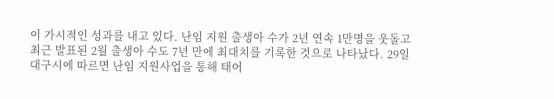이 가시적인 성과를 내고 있다. 난임 지원 출생아 수가 2년 연속 1만명을 웃돌고 최근 발표된 2월 출생아 수도 7년 만에 최대치를 기록한 것으로 나타났다. 29일 대구시에 따르면 난임 지원사업을 통해 태어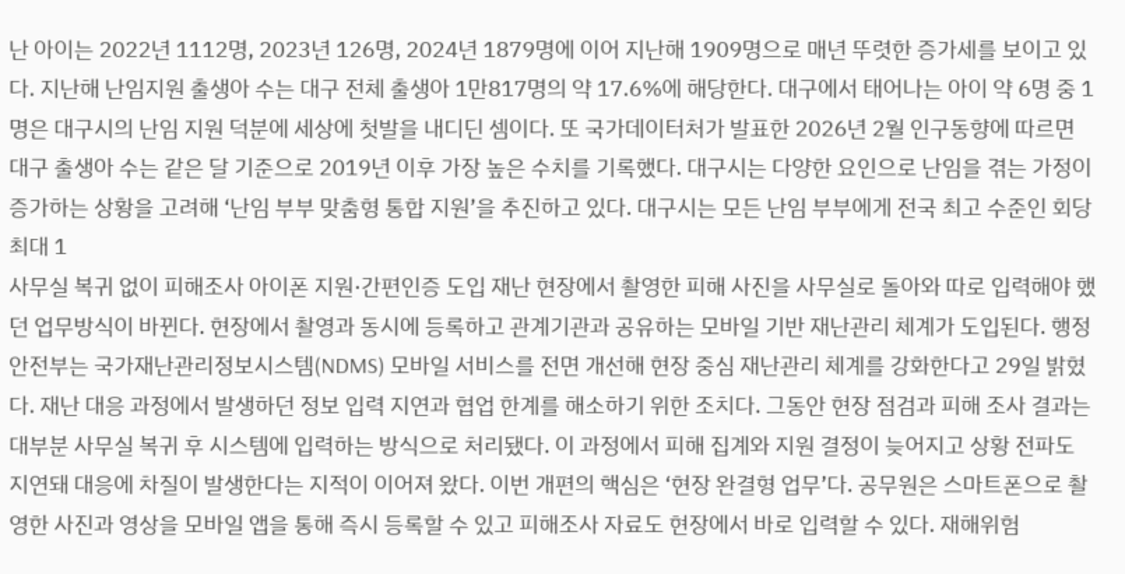난 아이는 2022년 1112명, 2023년 126명, 2024년 1879명에 이어 지난해 1909명으로 매년 뚜렷한 증가세를 보이고 있다. 지난해 난임지원 출생아 수는 대구 전체 출생아 1만817명의 약 17.6%에 해당한다. 대구에서 태어나는 아이 약 6명 중 1명은 대구시의 난임 지원 덕분에 세상에 첫발을 내디딘 셈이다. 또 국가데이터처가 발표한 2026년 2월 인구동향에 따르면 대구 출생아 수는 같은 달 기준으로 2019년 이후 가장 높은 수치를 기록했다. 대구시는 다양한 요인으로 난임을 겪는 가정이 증가하는 상황을 고려해 ‘난임 부부 맞춤형 통합 지원’을 추진하고 있다. 대구시는 모든 난임 부부에게 전국 최고 수준인 회당 최대 1
사무실 복귀 없이 피해조사 아이폰 지원·간편인증 도입 재난 현장에서 촬영한 피해 사진을 사무실로 돌아와 따로 입력해야 했던 업무방식이 바뀐다. 현장에서 촬영과 동시에 등록하고 관계기관과 공유하는 모바일 기반 재난관리 체계가 도입된다. 행정안전부는 국가재난관리정보시스템(NDMS) 모바일 서비스를 전면 개선해 현장 중심 재난관리 체계를 강화한다고 29일 밝혔다. 재난 대응 과정에서 발생하던 정보 입력 지연과 협업 한계를 해소하기 위한 조치다. 그동안 현장 점검과 피해 조사 결과는 대부분 사무실 복귀 후 시스템에 입력하는 방식으로 처리됐다. 이 과정에서 피해 집계와 지원 결정이 늦어지고 상황 전파도 지연돼 대응에 차질이 발생한다는 지적이 이어져 왔다. 이번 개편의 핵심은 ‘현장 완결형 업무’다. 공무원은 스마트폰으로 촬영한 사진과 영상을 모바일 앱을 통해 즉시 등록할 수 있고 피해조사 자료도 현장에서 바로 입력할 수 있다. 재해위험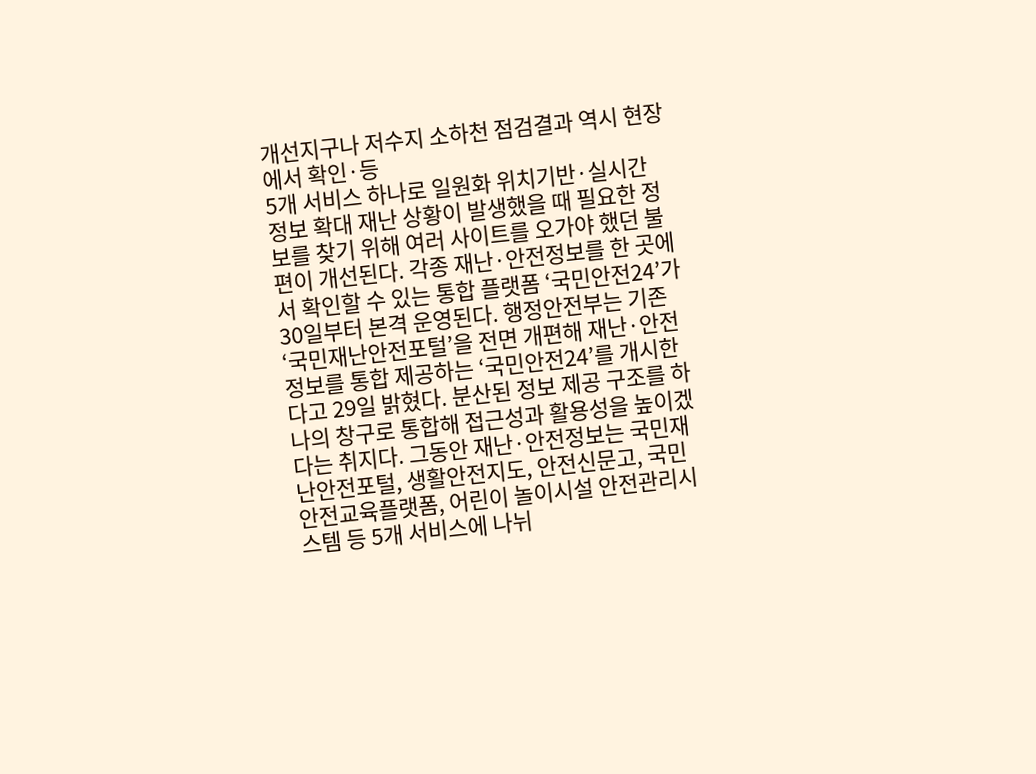개선지구나 저수지 소하천 점검결과 역시 현장에서 확인·등
5개 서비스 하나로 일원화 위치기반·실시간 정보 확대 재난 상황이 발생했을 때 필요한 정보를 찾기 위해 여러 사이트를 오가야 했던 불편이 개선된다. 각종 재난·안전정보를 한 곳에서 확인할 수 있는 통합 플랫폼 ‘국민안전24’가 30일부터 본격 운영된다. 행정안전부는 기존 ‘국민재난안전포털’을 전면 개편해 재난·안전정보를 통합 제공하는 ‘국민안전24’를 개시한다고 29일 밝혔다. 분산된 정보 제공 구조를 하나의 창구로 통합해 접근성과 활용성을 높이겠다는 취지다. 그동안 재난·안전정보는 국민재난안전포털, 생활안전지도, 안전신문고, 국민안전교육플랫폼, 어린이 놀이시설 안전관리시스템 등 5개 서비스에 나뉘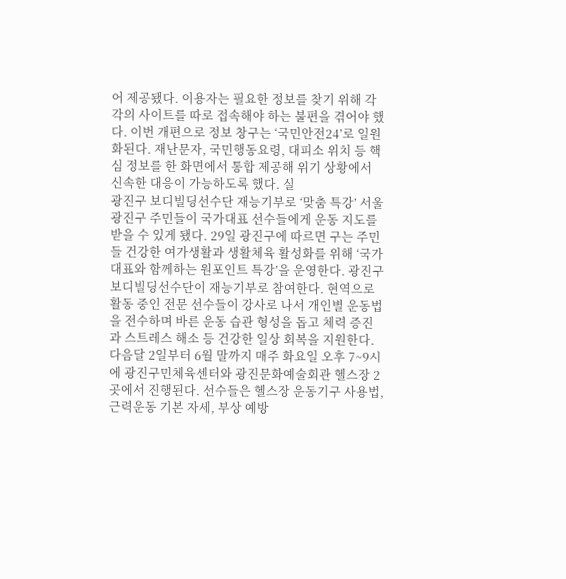어 제공됐다. 이용자는 필요한 정보를 찾기 위해 각각의 사이트를 따로 접속해야 하는 불편을 겪어야 했다. 이번 개편으로 정보 창구는 ‘국민안전24’로 일원화된다. 재난문자, 국민행동요령, 대피소 위치 등 핵심 정보를 한 화면에서 통합 제공해 위기 상황에서 신속한 대응이 가능하도록 했다. 실
광진구 보디빌딩선수단 재능기부로 ‘맞춤 특강’ 서울 광진구 주민들이 국가대표 선수들에게 운동 지도를 받을 수 있게 됐다. 29일 광진구에 따르면 구는 주민들 건강한 여가생활과 생활체육 활성화를 위해 ‘국가대표와 함께하는 원포인트 특강’을 운영한다. 광진구 보디빌딩선수단이 재능기부로 참여한다. 현역으로 활동 중인 전문 선수들이 강사로 나서 개인별 운동법을 전수하며 바른 운동 습관 형성을 돕고 체력 증진과 스트레스 해소 등 건강한 일상 회복을 지원한다. 다음달 2일부터 6월 말까지 매주 화요일 오후 7~9시에 광진구민체육센터와 광진문화예술회관 헬스장 2곳에서 진행된다. 선수들은 헬스장 운동기구 사용법, 근력운동 기본 자세, 부상 예방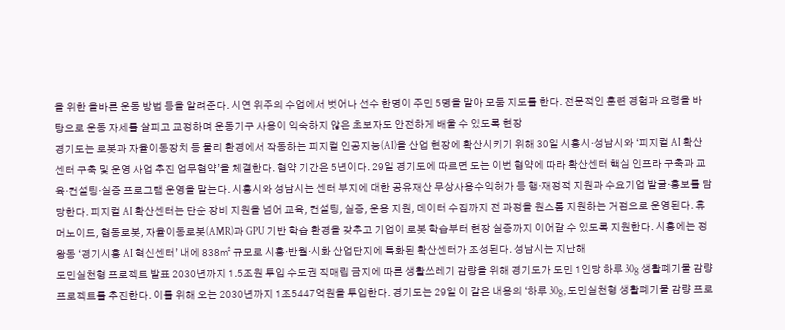을 위한 올바른 운동 방법 등을 알려준다. 시연 위주의 수업에서 벗어나 선수 한명이 주민 5명을 맡아 모둠 지도를 한다. 전문적인 훈련 경험과 요령을 바탕으로 운동 자세를 살피고 교정하며 운동기구 사용이 익숙하지 않은 초보자도 안전하게 배울 수 있도록 현장
경기도는 로봇과 자율이동장치 등 물리 환경에서 작동하는 피지컬 인공지능(AI)을 산업 현장에 확산시키기 위해 30일 시흥시·성남시와 ‘피지컬 AI 확산센터 구축 및 운영 사업 추진 업무협약’을 체결한다. 협약 기간은 5년이다. 29일 경기도에 따르면 도는 이번 협약에 따라 확산센터 핵심 인프라 구축과 교육·컨설팅·실증 프로그램 운영을 맡는다. 시흥시와 성남시는 센터 부지에 대한 공유재산 무상사용수익허가 등 행·재정적 지원과 수요기업 발굴·홍보를 담당한다. 피지컬 AI 확산센터는 단순 장비 지원을 넘어 교육, 컨설팅, 실증, 운용 지원, 데이터 수집까지 전 과정을 원스톱 지원하는 거점으로 운영된다. 휴머노이드, 협동로봇, 자율이동로봇(AMR)과 GPU 기반 학습 환경을 갖추고 기업이 로봇 학습부터 현장 실증까지 이어갈 수 있도록 지원한다. 시흥에는 정왕동 ‘경기시흥 AI 혁신센터’ 내에 838㎡ 규모로 시흥·반월·시화 산업단지에 특화된 확산센터가 조성된다. 성남시는 지난해
도민실천형 프로젝트 발표 2030년까지 1.5조원 투입 수도권 직매립 금지에 따른 생활쓰레기 감량을 위해 경기도가 도민 1인당 하루 30g 생활폐기물 감량 프로젝트를 추진한다. 이를 위해 오는 2030년까지 1조5447억원을 투입한다. 경기도는 29일 이 같은 내용의 ‘하루 30g, 도민실천형 생활폐기물 감량 프로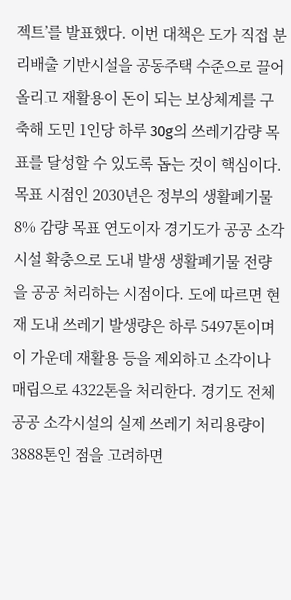젝트’를 발표했다. 이번 대책은 도가 직접 분리배출 기반시설을 공동주택 수준으로 끌어올리고 재활용이 돈이 되는 보상체계를 구축해 도민 1인당 하루 30g의 쓰레기감량 목표를 달성할 수 있도록 돕는 것이 핵심이다. 목표 시점인 2030년은 정부의 생활폐기물 8% 감량 목표 연도이자 경기도가 공공 소각시설 확충으로 도내 발생 생활폐기물 전량을 공공 처리하는 시점이다. 도에 따르면 현재 도내 쓰레기 발생량은 하루 5497톤이며 이 가운데 재활용 등을 제외하고 소각이나 매립으로 4322톤을 처리한다. 경기도 전체 공공 소각시설의 실제 쓰레기 처리용량이 3888톤인 점을 고려하면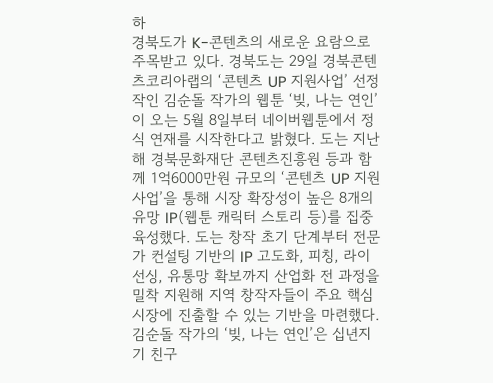하
경북도가 K-콘텐츠의 새로운 요람으로 주목받고 있다. 경북도는 29일 경북콘텐츠코리아랩의 ‘콘텐츠 UP 지원사업’ 선정작인 김순돌 작가의 웹툰 ‘빚, 나는 연인’이 오는 5월 8일부터 네이버웹툰에서 정식 연재를 시작한다고 밝혔다. 도는 지난해 경북문화재단 콘텐츠진흥원 등과 함께 1억6000만원 규모의 ‘콘텐츠 UP 지원사업’을 통해 시장 확장성이 높은 8개의 유망 IP(웹툰 캐릭터 스토리 등)를 집중 육성했다. 도는 창작 초기 단계부터 전문가 컨설팅 기반의 IP 고도화, 피칭, 라이선싱, 유통망 확보까지 산업화 전 과정을 밀착 지원해 지역 창작자들이 주요 핵심 시장에 진출할 수 있는 기반을 마련했다. 김순돌 작가의 ‘빚, 나는 연인’은 십년지기 친구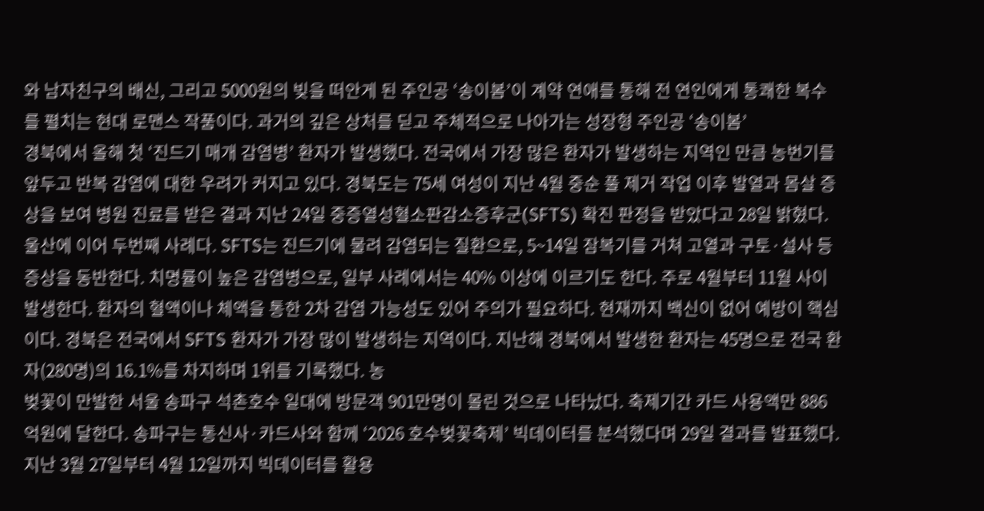와 남자친구의 배신, 그리고 5000원의 빚을 떠안게 된 주인공 ‘송이봄’이 계약 연애를 통해 전 연인에게 통쾌한 복수를 펼치는 현대 로맨스 작품이다. 과거의 깊은 상처를 딛고 주체적으로 나아가는 성장형 주인공 ‘송이봄’
경북에서 올해 첫 ‘진드기 매개 감염병’ 환자가 발생했다. 전국에서 가장 많은 환자가 발생하는 지역인 만큼 농번기를 앞두고 반복 감염에 대한 우려가 커지고 있다. 경북도는 75세 여성이 지난 4월 중순 풀 제거 작업 이후 발열과 몸살 증상을 보여 병원 진료를 받은 결과 지난 24일 중증열성혈소판감소증후군(SFTS) 확진 판정을 받았다고 28일 밝혔다. 울산에 이어 두번째 사례다. SFTS는 진드기에 물려 감염되는 질환으로, 5~14일 잠복기를 거쳐 고열과 구토·설사 등 증상을 동반한다. 치명률이 높은 감염병으로, 일부 사례에서는 40% 이상에 이르기도 한다. 주로 4월부터 11월 사이 발생한다. 환자의 혈액이나 체액을 통한 2차 감염 가능성도 있어 주의가 필요하다. 현재까지 백신이 없어 예방이 핵심이다. 경북은 전국에서 SFTS 환자가 가장 많이 발생하는 지역이다. 지난해 경북에서 발생한 환자는 45명으로 전국 환자(280명)의 16.1%를 차지하며 1위를 기록했다. 농
벚꽃이 만발한 서울 송파구 석촌호수 일대에 방문객 901만명이 몰린 것으로 나타났다. 축제기간 카드 사용액만 886억원에 달한다. 송파구는 통신사·카드사와 함께 ‘2026 호수벚꽃축제’ 빅데이터를 분석했다며 29일 결과를 발표했다. 지난 3월 27일부터 4월 12일까지 빅데이터를 활용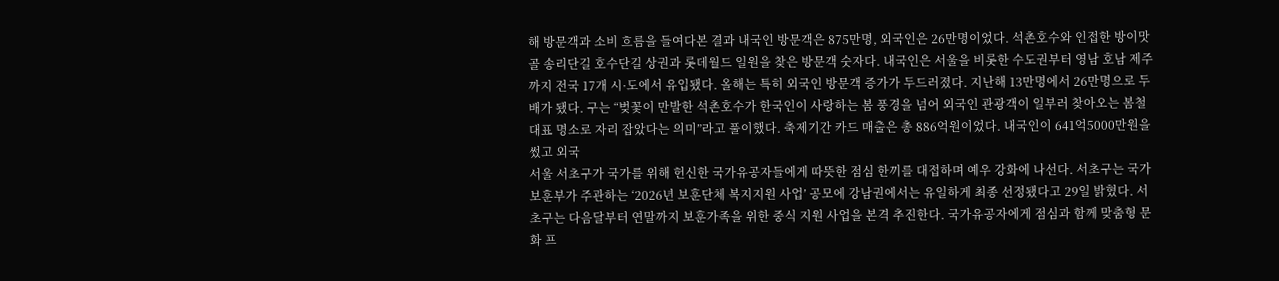해 방문객과 소비 흐름을 들여다본 결과 내국인 방문객은 875만명, 외국인은 26만명이었다. 석촌호수와 인접한 방이맛골 송리단길 호수단길 상권과 롯데월드 일원을 찾은 방문객 숫자다. 내국인은 서울을 비롯한 수도권부터 영남 호남 제주까지 전국 17개 시·도에서 유입됐다. 올해는 특히 외국인 방문객 증가가 두드러졌다. 지난해 13만명에서 26만명으로 두배가 됐다. 구는 “벚꽃이 만발한 석촌호수가 한국인이 사랑하는 봄 풍경을 넘어 외국인 관광객이 일부러 찾아오는 봄철 대표 명소로 자리 잡았다는 의미”라고 풀이했다. 축제기간 카드 매출은 총 886억원이었다. 내국인이 641억5000만원을 썼고 외국
서울 서초구가 국가를 위해 헌신한 국가유공자들에게 따뜻한 점심 한끼를 대접하며 예우 강화에 나선다. 서초구는 국가보훈부가 주관하는 ‘2026년 보훈단체 복지지원 사업’ 공모에 강남권에서는 유일하게 최종 선정됐다고 29일 밝혔다. 서초구는 다음달부터 연말까지 보훈가족을 위한 중식 지원 사업을 본격 추진한다. 국가유공자에게 점심과 함께 맞춤형 문화 프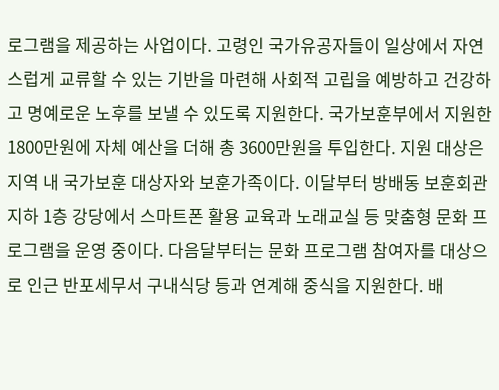로그램을 제공하는 사업이다. 고령인 국가유공자들이 일상에서 자연스럽게 교류할 수 있는 기반을 마련해 사회적 고립을 예방하고 건강하고 명예로운 노후를 보낼 수 있도록 지원한다. 국가보훈부에서 지원한 1800만원에 자체 예산을 더해 총 3600만원을 투입한다. 지원 대상은 지역 내 국가보훈 대상자와 보훈가족이다. 이달부터 방배동 보훈회관 지하 1층 강당에서 스마트폰 활용 교육과 노래교실 등 맞춤형 문화 프로그램을 운영 중이다. 다음달부터는 문화 프로그램 참여자를 대상으로 인근 반포세무서 구내식당 등과 연계해 중식을 지원한다. 배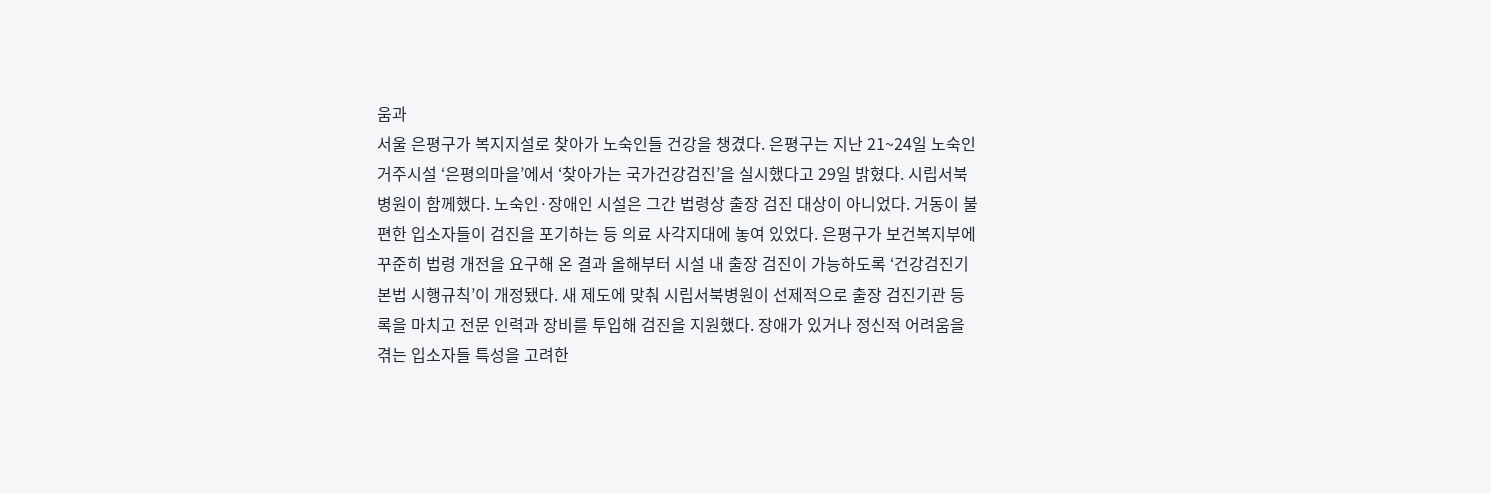움과
서울 은평구가 복지지설로 찾아가 노숙인들 건강을 챙겼다. 은평구는 지난 21~24일 노숙인 거주시설 ‘은평의마을’에서 ‘찾아가는 국가건강검진’을 실시했다고 29일 밝혔다. 시립서북병원이 함께했다. 노숙인·장애인 시설은 그간 법령상 출장 검진 대상이 아니었다. 거동이 불편한 입소자들이 검진을 포기하는 등 의료 사각지대에 놓여 있었다. 은평구가 보건복지부에 꾸준히 법령 개전을 요구해 온 결과 올해부터 시설 내 출장 검진이 가능하도록 ‘건강검진기본법 시행규칙’이 개정됐다. 새 제도에 맞춰 시립서북병원이 선제적으로 출장 검진기관 등록을 마치고 전문 인력과 장비를 투입해 검진을 지원했다. 장애가 있거나 정신적 어려움을 겪는 입소자들 특성을 고려한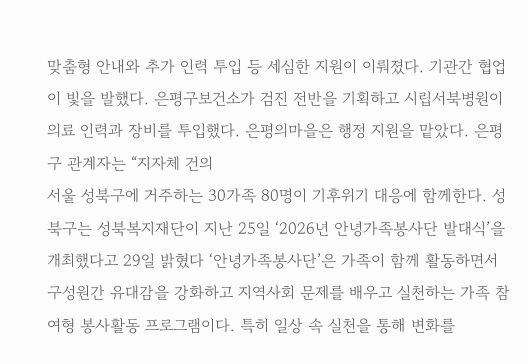맞춤형 안내와 추가 인력 투입 등 세심한 지원이 이뤄졌다. 기관간 협업이 빛을 발했다. 은평구보건소가 검진 전반을 기획하고 시립서북병원이 의료 인력과 장비를 투입했다. 은평의마을은 행정 지원을 맡았다. 은평구 관계자는 “지자체 건의
서울 성북구에 거주하는 30가족 80명이 기후위기 대응에 함께한다. 성북구는 성북복지재단이 지난 25일 ‘2026년 안녕가족봉사단 발대식’을 개최했다고 29일 밝혔다 ‘안녕가족봉사단’은 가족이 함께 활동하면서 구성원간 유대감을 강화하고 지역사회 문제를 배우고 실천하는 가족 참여형 봉사활동 프로그램이다. 특히 일상 속 실천을 통해 변화를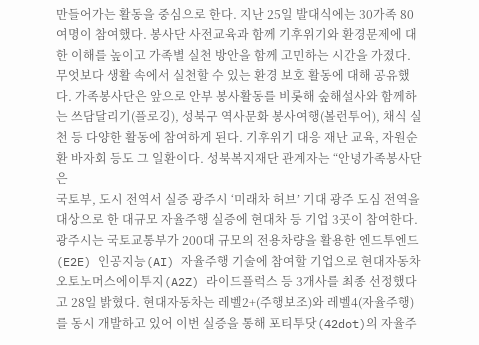만들어가는 활동을 중심으로 한다. 지난 25일 발대식에는 30가족 80여명이 참여했다. 봉사단 사전교육과 함께 기후위기와 환경문제에 대한 이해를 높이고 가족별 실천 방안을 함께 고민하는 시간을 가졌다. 무엇보다 생활 속에서 실천할 수 있는 환경 보호 활동에 대해 공유했다. 가족봉사단은 앞으로 안부 봉사활동를 비롯해 숲해설사와 함께하는 쓰담달리기(플로깅), 성북구 역사문화 봉사여행(볼런투어), 채식 실천 등 다양한 활동에 참여하게 된다. 기후위기 대응 재난 교육, 자원순환 바자회 등도 그 일환이다. 성북복지재단 관계자는 “안녕가족봉사단은
국토부, 도시 전역서 실증 광주시 ‘미래차 허브’ 기대 광주 도심 전역을 대상으로 한 대규모 자율주행 실증에 현대차 등 기업 3곳이 참여한다. 광주시는 국토교통부가 200대 규모의 전용차량을 활용한 엔드투엔드(E2E) 인공지능(AI) 자율주행 기술에 참여할 기업으로 현대자동차 오토노머스에이투지(A2Z) 라이드플럭스 등 3개사를 최종 선정했다고 28일 밝혔다. 현대자동차는 레벨2+(주행보조)와 레벨4(자율주행)를 동시 개발하고 있어 이번 실증을 통해 포티투닷(42dot)의 자율주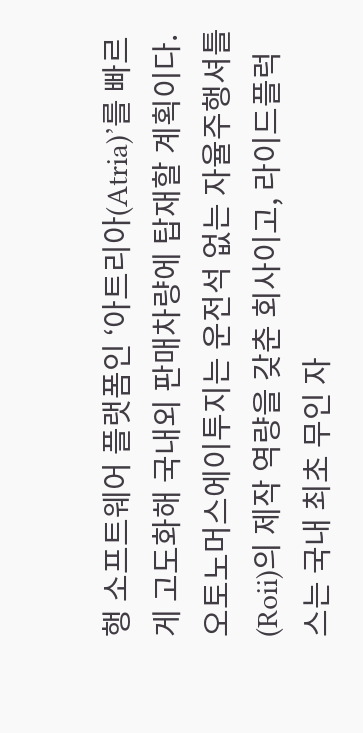행 소프트웨어 플랫폼인 ‘아트리아(Atria)’를 빠르게 고도화해 국내외 판매차량에 탑재할 계획이다. 오토노머스에이투지는 운전석 없는 자율주행셔틀(Roii)의 제작 역량을 갖춘 회사이고, 라이드플럭스는 국내 최초 무인 자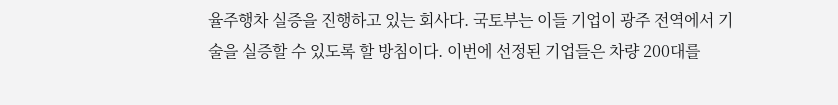율주행차 실증을 진행하고 있는 회사다. 국토부는 이들 기업이 광주 전역에서 기술을 실증할 수 있도록 할 방침이다. 이번에 선정된 기업들은 차량 200대를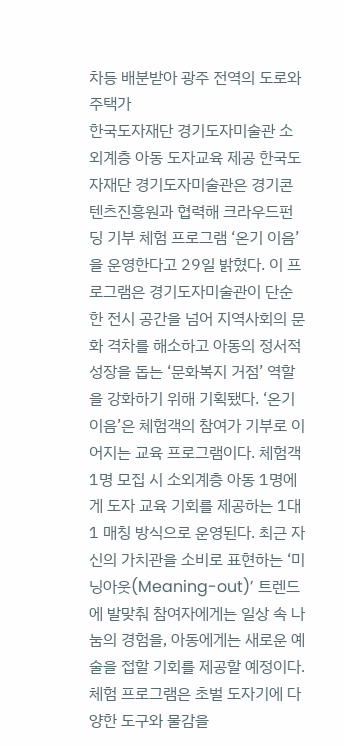차등 배분받아 광주 전역의 도로와 주택가
한국도자재단 경기도자미술관 소외계층 아동 도자교육 제공 한국도자재단 경기도자미술관은 경기콘텐츠진흥원과 협력해 크라우드펀딩 기부 체험 프로그램 ‘온기 이음’을 운영한다고 29일 밝혔다. 이 프로그램은 경기도자미술관이 단순한 전시 공간을 넘어 지역사회의 문화 격차를 해소하고 아동의 정서적 성장을 돕는 ‘문화복지 거점’ 역할을 강화하기 위해 기획됐다. ‘온기 이음’은 체험객의 참여가 기부로 이어지는 교육 프로그램이다. 체험객 1명 모집 시 소외계층 아동 1명에게 도자 교육 기회를 제공하는 1대 1 매칭 방식으로 운영된다. 최근 자신의 가치관을 소비로 표현하는 ‘미닝아웃(Meaning-out)’ 트렌드에 발맞춰 참여자에게는 일상 속 나눔의 경험을, 아동에게는 새로운 예술을 접할 기회를 제공할 예정이다. 체험 프로그램은 초벌 도자기에 다양한 도구와 물감을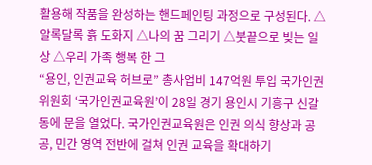활용해 작품을 완성하는 핸드페인팅 과정으로 구성된다. △알록달록 흙 도화지 △나의 꿈 그리기 △붓끝으로 빚는 일상 △우리 가족 행복 한 그
“용인, 인권교육 허브로” 총사업비 147억원 투입 국가인권위원회 ‘국가인권교육원’이 28일 경기 용인시 기흥구 신갈동에 문을 열었다. 국가인권교육원은 인권 의식 향상과 공공, 민간 영역 전반에 걸쳐 인권 교육을 확대하기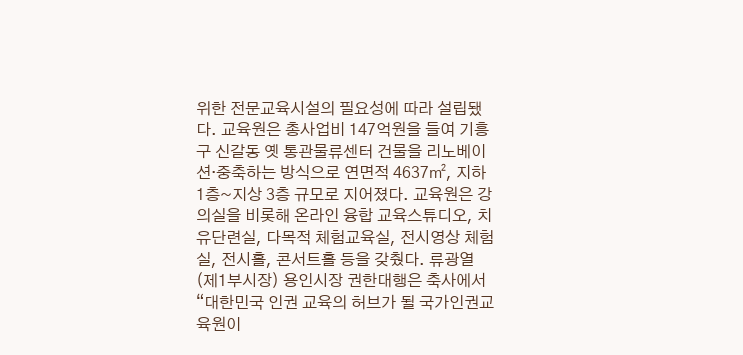위한 전문교육시설의 필요성에 따라 설립됐다. 교육원은 총사업비 147억원을 들여 기흥구 신갈동 옛 통관물류센터 건물을 리노베이션·중축하는 방식으로 연면적 4637㎡, 지하 1층~지상 3층 규모로 지어졌다. 교육원은 강의실을 비롯해 온라인 융합 교육스튜디오, 치유단련실, 다목적 체험교육실, 전시영상 체험실, 전시홀, 콘서트홀 등을 갖췄다. 류광열(제1부시장) 용인시장 권한대행은 축사에서 “대한민국 인권 교육의 허브가 될 국가인권교육원이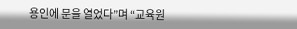용인에 문을 열었다”며 “교육원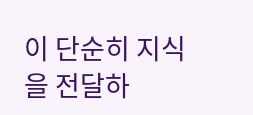이 단순히 지식을 전달하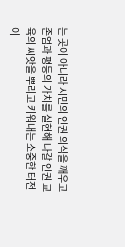는 곳이 아니라 시민의 인권 의식을 깨우고 존엄과 평등의 가치를 실현해 나갈 인권 교육의 씨앗을 뿌리고 키워내는 소중한 터전이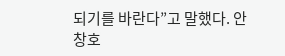되기를 바란다”고 말했다. 안창호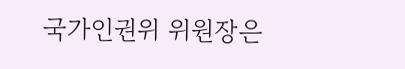국가인권위 위원장은